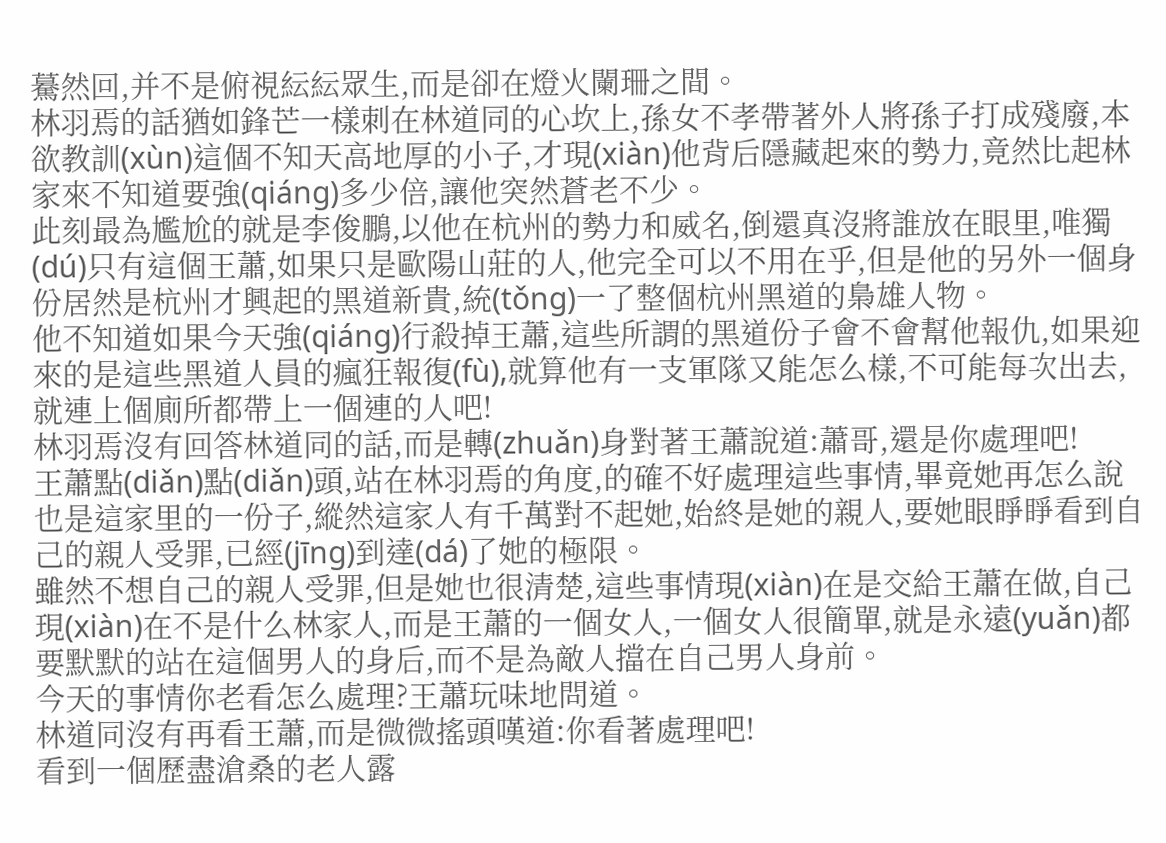驀然回,并不是俯視紜紜眾生,而是卻在燈火闌珊之間。
林羽焉的話猶如鋒芒一樣刺在林道同的心坎上,孫女不孝帶著外人將孫子打成殘廢,本欲教訓(xùn)這個不知天高地厚的小子,才現(xiàn)他背后隱藏起來的勢力,竟然比起林家來不知道要強(qiáng)多少倍,讓他突然蒼老不少。
此刻最為尷尬的就是李俊鵬,以他在杭州的勢力和威名,倒還真沒將誰放在眼里,唯獨(dú)只有這個王蕭,如果只是歐陽山莊的人,他完全可以不用在乎,但是他的另外一個身份居然是杭州才興起的黑道新貴,統(tǒng)一了整個杭州黑道的梟雄人物。
他不知道如果今天強(qiáng)行殺掉王蕭,這些所謂的黑道份子會不會幫他報仇,如果迎來的是這些黑道人員的瘋狂報復(fù),就算他有一支軍隊又能怎么樣,不可能每次出去,就連上個廁所都帶上一個連的人吧!
林羽焉沒有回答林道同的話,而是轉(zhuǎn)身對著王蕭說道:蕭哥,還是你處理吧!
王蕭點(diǎn)點(diǎn)頭,站在林羽焉的角度,的確不好處理這些事情,畢竟她再怎么說也是這家里的一份子,縱然這家人有千萬對不起她,始終是她的親人,要她眼睜睜看到自己的親人受罪,已經(jīng)到達(dá)了她的極限。
雖然不想自己的親人受罪,但是她也很清楚,這些事情現(xiàn)在是交給王蕭在做,自己現(xiàn)在不是什么林家人,而是王蕭的一個女人,一個女人很簡單,就是永遠(yuǎn)都要默默的站在這個男人的身后,而不是為敵人擋在自己男人身前。
今天的事情你老看怎么處理?王蕭玩味地問道。
林道同沒有再看王蕭,而是微微搖頭嘆道:你看著處理吧!
看到一個歷盡滄桑的老人露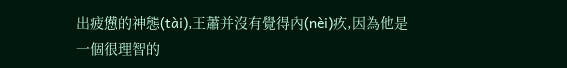出疲憊的神態(tài),王蕭并沒有覺得內(nèi)疚,因為他是一個很理智的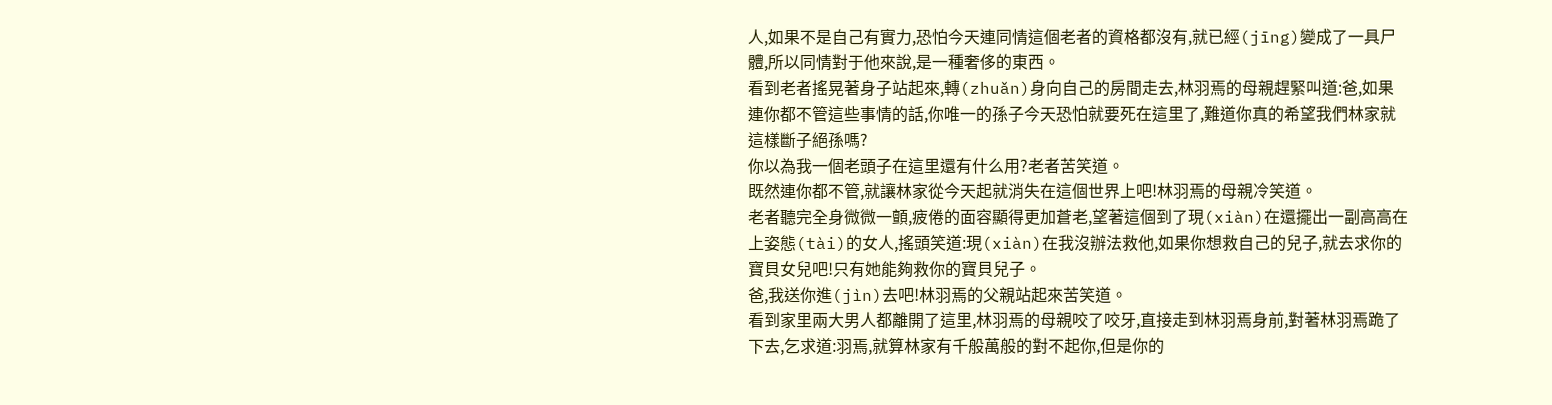人,如果不是自己有實力,恐怕今天連同情這個老者的資格都沒有,就已經(jīng)變成了一具尸體,所以同情對于他來說,是一種奢侈的東西。
看到老者搖晃著身子站起來,轉(zhuǎn)身向自己的房間走去,林羽焉的母親趕緊叫道:爸,如果連你都不管這些事情的話,你唯一的孫子今天恐怕就要死在這里了,難道你真的希望我們林家就這樣斷子絕孫嗎?
你以為我一個老頭子在這里還有什么用?老者苦笑道。
既然連你都不管,就讓林家從今天起就消失在這個世界上吧!林羽焉的母親冷笑道。
老者聽完全身微微一顫,疲倦的面容顯得更加蒼老,望著這個到了現(xiàn)在還擺出一副高高在上姿態(tài)的女人,搖頭笑道:現(xiàn)在我沒辦法救他,如果你想救自己的兒子,就去求你的寶貝女兒吧!只有她能夠救你的寶貝兒子。
爸,我送你進(jìn)去吧!林羽焉的父親站起來苦笑道。
看到家里兩大男人都離開了這里,林羽焉的母親咬了咬牙,直接走到林羽焉身前,對著林羽焉跪了下去,乞求道:羽焉,就算林家有千般萬般的對不起你,但是你的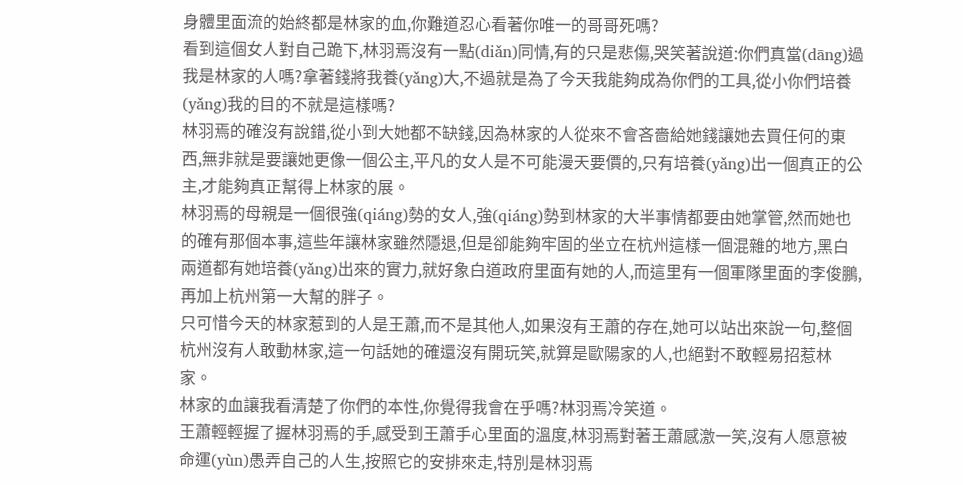身體里面流的始終都是林家的血,你難道忍心看著你唯一的哥哥死嗎?
看到這個女人對自己跪下,林羽焉沒有一點(diǎn)同情,有的只是悲傷,哭笑著說道:你們真當(dāng)過我是林家的人嗎?拿著錢將我養(yǎng)大,不過就是為了今天我能夠成為你們的工具,從小你們培養(yǎng)我的目的不就是這樣嗎?
林羽焉的確沒有說錯,從小到大她都不缺錢,因為林家的人從來不會吝嗇給她錢讓她去買任何的東西,無非就是要讓她更像一個公主,平凡的女人是不可能漫天要價的,只有培養(yǎng)出一個真正的公主,才能夠真正幫得上林家的展。
林羽焉的母親是一個很強(qiáng)勢的女人,強(qiáng)勢到林家的大半事情都要由她掌管,然而她也的確有那個本事,這些年讓林家雖然隱退,但是卻能夠牢固的坐立在杭州這樣一個混雜的地方,黑白兩道都有她培養(yǎng)出來的實力,就好象白道政府里面有她的人,而這里有一個軍隊里面的李俊鵬,再加上杭州第一大幫的胖子。
只可惜今天的林家惹到的人是王蕭,而不是其他人,如果沒有王蕭的存在,她可以站出來說一句,整個杭州沒有人敢動林家,這一句話她的確還沒有開玩笑,就算是歐陽家的人,也絕對不敢輕易招惹林家。
林家的血讓我看清楚了你們的本性,你覺得我會在乎嗎?林羽焉冷笑道。
王蕭輕輕握了握林羽焉的手,感受到王蕭手心里面的溫度,林羽焉對著王蕭感激一笑,沒有人愿意被命運(yùn)愚弄自己的人生,按照它的安排來走,特別是林羽焉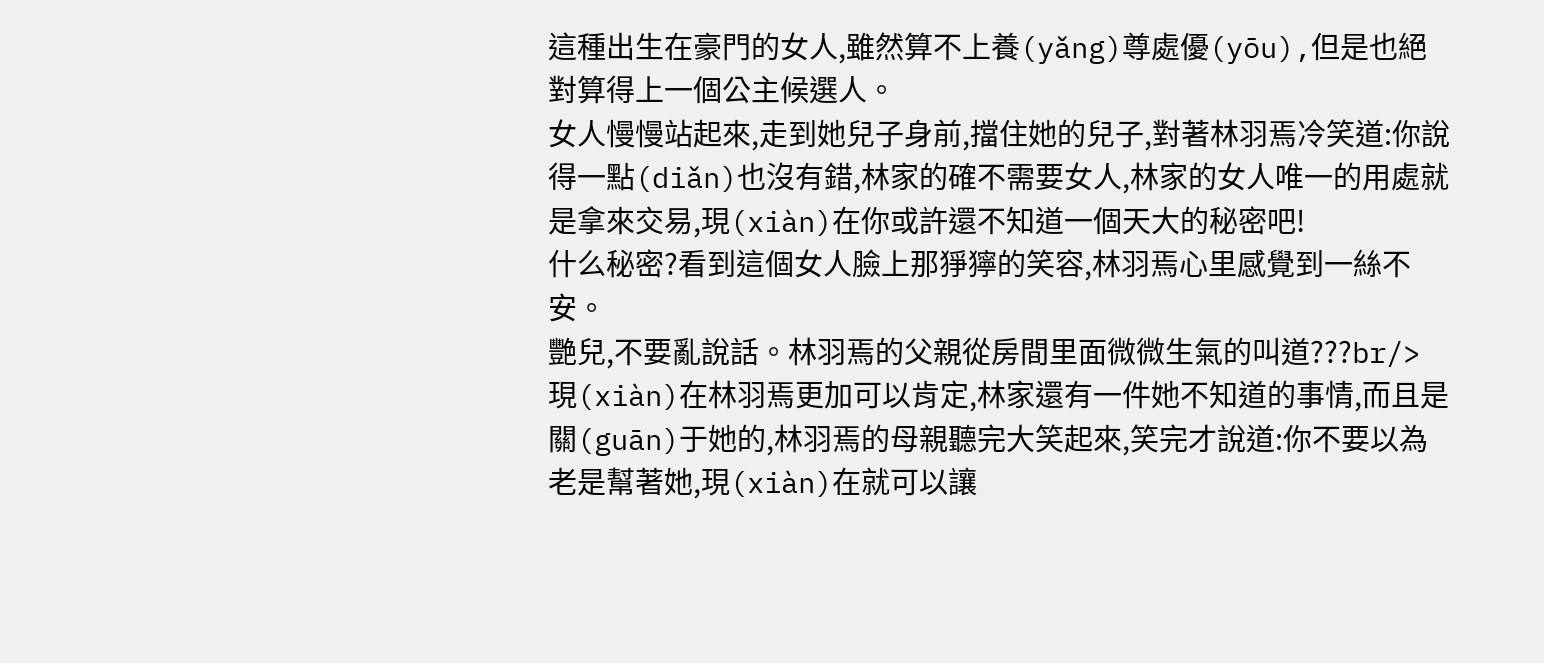這種出生在豪門的女人,雖然算不上養(yǎng)尊處優(yōu),但是也絕對算得上一個公主候選人。
女人慢慢站起來,走到她兒子身前,擋住她的兒子,對著林羽焉冷笑道:你說得一點(diǎn)也沒有錯,林家的確不需要女人,林家的女人唯一的用處就是拿來交易,現(xiàn)在你或許還不知道一個天大的秘密吧!
什么秘密?看到這個女人臉上那猙獰的笑容,林羽焉心里感覺到一絲不安。
艷兒,不要亂說話。林羽焉的父親從房間里面微微生氣的叫道???br/>
現(xiàn)在林羽焉更加可以肯定,林家還有一件她不知道的事情,而且是關(guān)于她的,林羽焉的母親聽完大笑起來,笑完才說道:你不要以為老是幫著她,現(xiàn)在就可以讓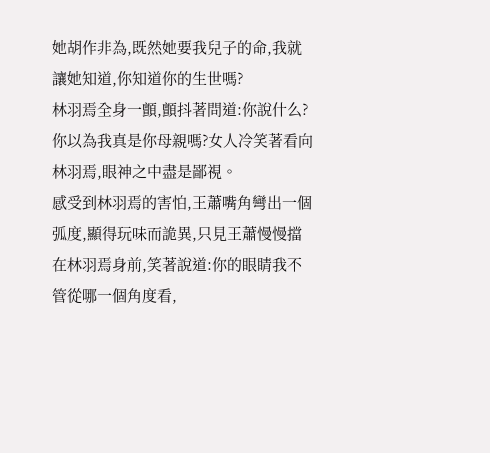她胡作非為,既然她要我兒子的命,我就讓她知道,你知道你的生世嗎?
林羽焉全身一顫,顫抖著問道:你說什么?
你以為我真是你母親嗎?女人冷笑著看向林羽焉,眼神之中盡是鄙視。
感受到林羽焉的害怕,王蕭嘴角彎出一個弧度,顯得玩味而詭異,只見王蕭慢慢擋在林羽焉身前,笑著說道:你的眼睛我不管從哪一個角度看,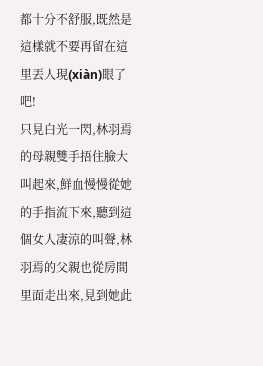都十分不舒服,既然是這樣就不要再留在這里丟人現(xiàn)眼了吧!
只見白光一閃,林羽焉的母親雙手捂住臉大叫起來,鮮血慢慢從她的手指流下來,聽到這個女人凄涼的叫聲,林羽焉的父親也從房間里面走出來,見到她此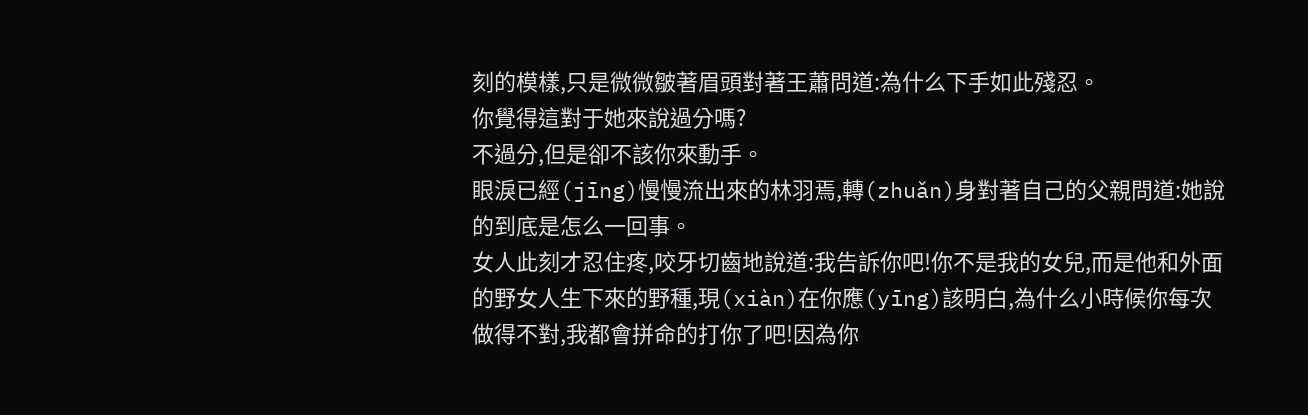刻的模樣,只是微微皺著眉頭對著王蕭問道:為什么下手如此殘忍。
你覺得這對于她來說過分嗎?
不過分,但是卻不該你來動手。
眼淚已經(jīng)慢慢流出來的林羽焉,轉(zhuǎn)身對著自己的父親問道:她說的到底是怎么一回事。
女人此刻才忍住疼,咬牙切齒地說道:我告訴你吧!你不是我的女兒,而是他和外面的野女人生下來的野種,現(xiàn)在你應(yīng)該明白,為什么小時候你每次做得不對,我都會拼命的打你了吧!因為你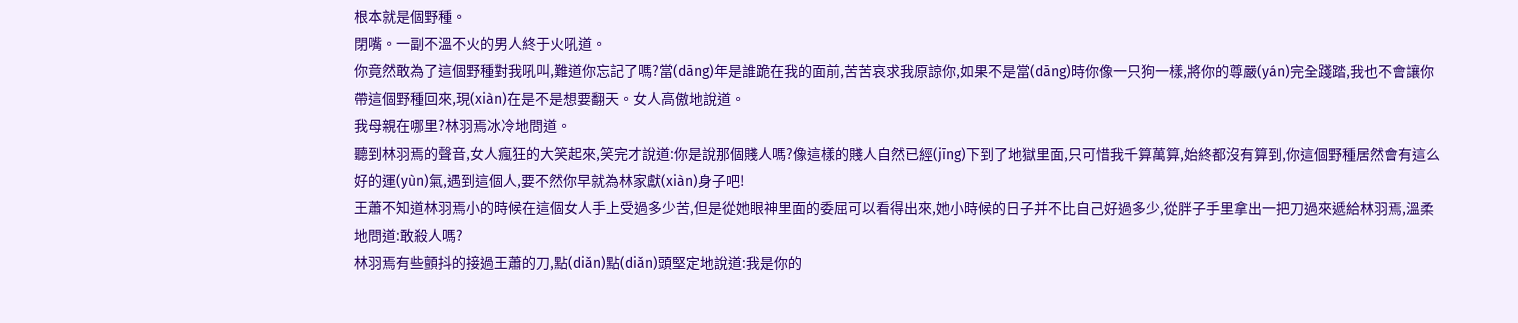根本就是個野種。
閉嘴。一副不溫不火的男人終于火吼道。
你竟然敢為了這個野種對我吼叫,難道你忘記了嗎?當(dāng)年是誰跪在我的面前,苦苦哀求我原諒你,如果不是當(dāng)時你像一只狗一樣,將你的尊嚴(yán)完全踐踏,我也不會讓你帶這個野種回來,現(xiàn)在是不是想要翻天。女人高傲地說道。
我母親在哪里?林羽焉冰冷地問道。
聽到林羽焉的聲音,女人瘋狂的大笑起來,笑完才說道:你是說那個賤人嗎?像這樣的賤人自然已經(jīng)下到了地獄里面,只可惜我千算萬算,始終都沒有算到,你這個野種居然會有這么好的運(yùn)氣,遇到這個人,要不然你早就為林家獻(xiàn)身子吧!
王蕭不知道林羽焉小的時候在這個女人手上受過多少苦,但是從她眼神里面的委屈可以看得出來,她小時候的日子并不比自己好過多少,從胖子手里拿出一把刀過來遞給林羽焉,溫柔地問道:敢殺人嗎?
林羽焉有些顫抖的接過王蕭的刀,點(diǎn)點(diǎn)頭堅定地說道:我是你的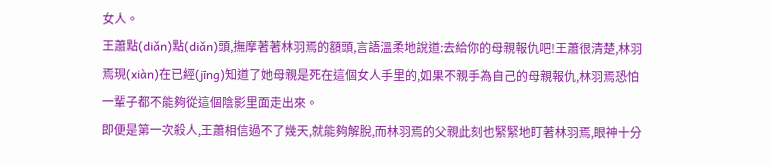女人。
王蕭點(diǎn)點(diǎn)頭,撫摩著著林羽焉的額頭,言語溫柔地說道:去給你的母親報仇吧!王蕭很清楚,林羽焉現(xiàn)在已經(jīng)知道了她母親是死在這個女人手里的,如果不親手為自己的母親報仇,林羽焉恐怕一輩子都不能夠從這個陰影里面走出來。
即便是第一次殺人,王蕭相信過不了幾天,就能夠解脫,而林羽焉的父親此刻也緊緊地盯著林羽焉,眼神十分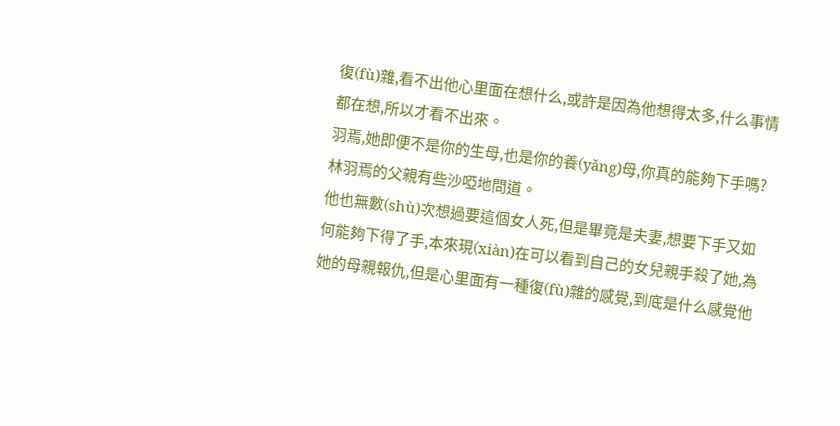復(fù)雜,看不出他心里面在想什么,或許是因為他想得太多,什么事情都在想,所以才看不出來。
羽焉,她即便不是你的生母,也是你的養(yǎng)母,你真的能夠下手嗎?林羽焉的父親有些沙啞地問道。
他也無數(shù)次想過要這個女人死,但是畢竟是夫妻,想要下手又如何能夠下得了手,本來現(xiàn)在可以看到自己的女兒親手殺了她,為她的母親報仇,但是心里面有一種復(fù)雜的感覺,到底是什么感覺他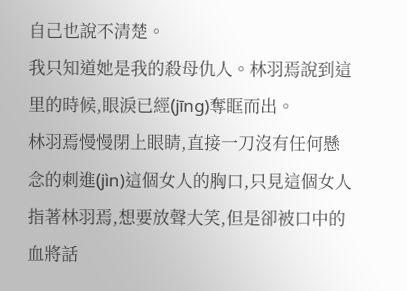自己也說不清楚。
我只知道她是我的殺母仇人。林羽焉說到這里的時候,眼淚已經(jīng)奪眶而出。
林羽焉慢慢閉上眼睛,直接一刀沒有任何懸念的刺進(jìn)這個女人的胸口,只見這個女人指著林羽焉,想要放聲大笑,但是卻被口中的血將話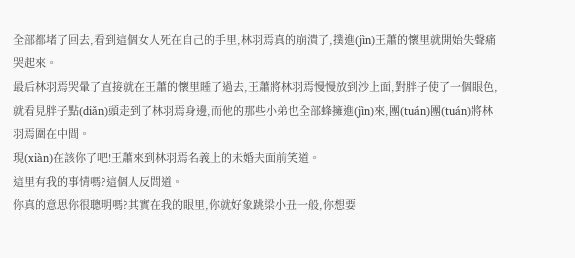全部都堵了回去,看到這個女人死在自己的手里,林羽焉真的崩潰了,撲進(jìn)王蕭的懷里就開始失聲痛哭起來。
最后林羽焉哭暈了直接就在王蕭的懷里睡了過去,王蕭將林羽焉慢慢放到沙上面,對胖子使了一個眼色,就看見胖子點(diǎn)頭走到了林羽焉身邊,而他的那些小弟也全部蜂擁進(jìn)來,團(tuán)團(tuán)將林羽焉圍在中間。
現(xiàn)在該你了吧!王蕭來到林羽焉名義上的未婚夫面前笑道。
這里有我的事情嗎?這個人反問道。
你真的意思你很聰明嗎?其實在我的眼里,你就好象跳梁小丑一般,你想要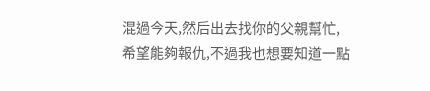混過今天,然后出去找你的父親幫忙,希望能夠報仇,不過我也想要知道一點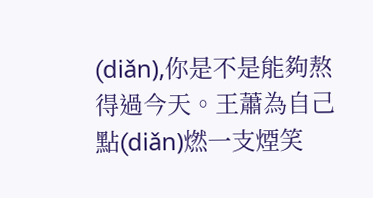(diǎn),你是不是能夠熬得過今天。王蕭為自己點(diǎn)燃一支煙笑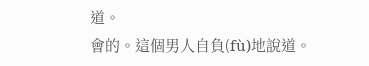道。
會的。這個男人自負(fù)地說道。